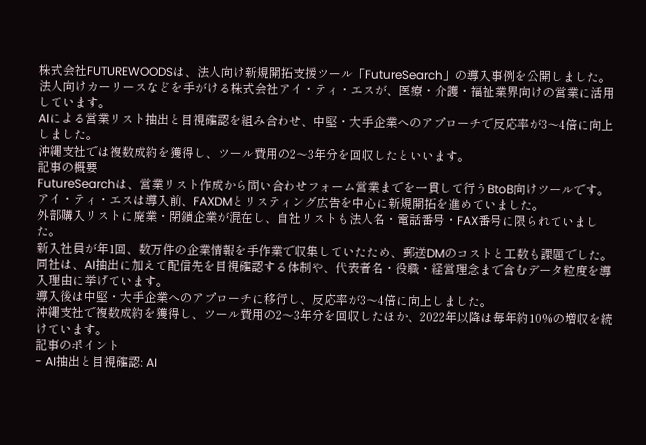株式会社FUTUREWOODSは、法人向け新規開拓支援ツール「FutureSearch」の導入事例を公開しました。
法人向けカーリースなどを手がける株式会社アイ・ティ・エスが、医療・介護・福祉業界向けの営業に活用しています。
AIによる営業リスト抽出と目視確認を組み合わせ、中堅・大手企業へのアプローチで反応率が3〜4倍に向上しました。
沖縄支社では複数成約を獲得し、ツール費用の2〜3年分を回収したといいます。
記事の概要
FutureSearchは、営業リスト作成から問い合わせフォーム営業までを一貫して行うBtoB向けツールです。
アイ・ティ・エスは導入前、FAXDMとリスティング広告を中心に新規開拓を進めていました。
外部購入リストに廃業・閉鎖企業が混在し、自社リストも法人名・電話番号・FAX番号に限られていました。
新入社員が年1回、数万件の企業情報を手作業で収集していたため、郵送DMのコストと工数も課題でした。
同社は、AI抽出に加えて配信先を目視確認する体制や、代表者名・役職・経営理念まで含むデータ粒度を導入理由に挙げています。
導入後は中堅・大手企業へのアプローチに移行し、反応率が3〜4倍に向上しました。
沖縄支社で複数成約を獲得し、ツール費用の2〜3年分を回収したほか、2022年以降は毎年約10%の増収を続けています。
記事のポイント
- AI抽出と目視確認: AI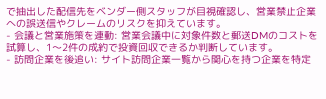で抽出した配信先をベンダー側スタッフが目視確認し、営業禁止企業への誤送信やクレームのリスクを抑えています。
- 会議と営業施策を連動: 営業会議中に対象件数と郵送DMのコストを試算し、1〜2件の成約で投資回収できるか判断しています。
- 訪問企業を後追い: サイト訪問企業一覧から関心を持つ企業を特定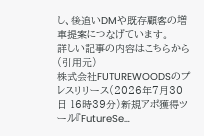し、後追いDMや既存顧客の増車提案につなげています。
詳しい記事の内容はこちらから(引用元)
株式会社FUTUREWOODSのプレスリリース(2026年7月30日 16時39分)新規アポ獲得ツール『FutureSe…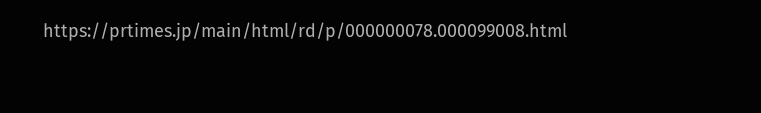https://prtimes.jp/main/html/rd/p/000000078.000099008.html